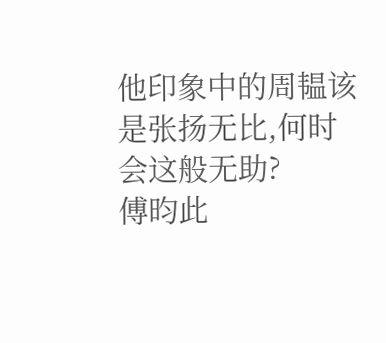他印象中的周韫该是张扬无比,何时会这般无助?
傅昀此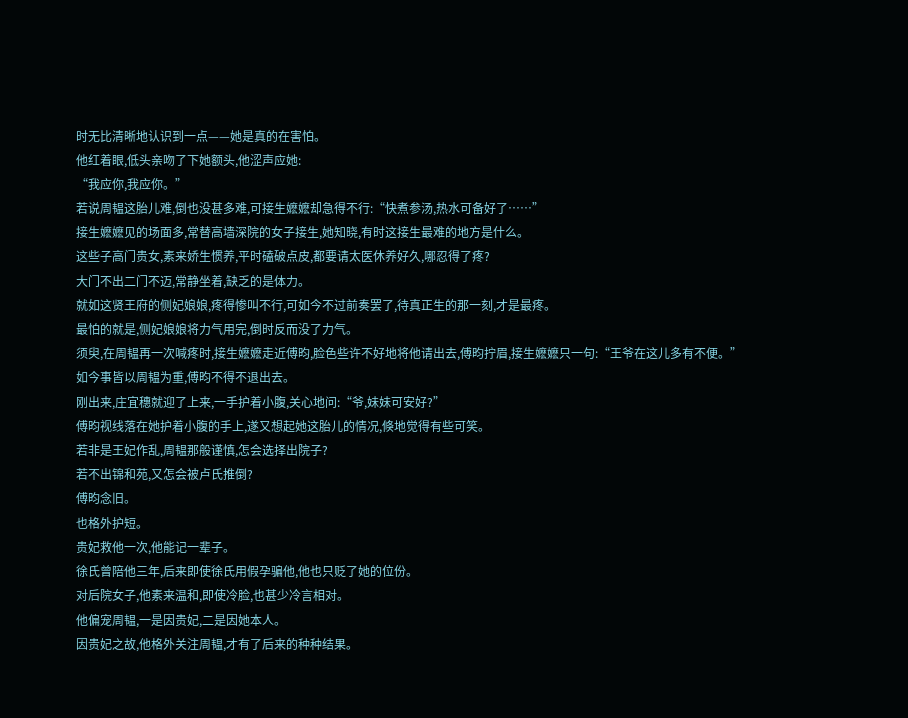时无比清晰地认识到一点——她是真的在害怕。
他红着眼,低头亲吻了下她额头,他涩声应她:
“我应你,我应你。”
若说周韫这胎儿难,倒也没甚多难,可接生嬷嬷却急得不行:“快煮参汤,热水可备好了……”
接生嬷嬷见的场面多,常替高墙深院的女子接生,她知晓,有时这接生最难的地方是什么。
这些子高门贵女,素来娇生惯养,平时磕破点皮,都要请太医休养好久,哪忍得了疼?
大门不出二门不迈,常静坐着,缺乏的是体力。
就如这贤王府的侧妃娘娘,疼得惨叫不行,可如今不过前奏罢了,待真正生的那一刻,才是最疼。
最怕的就是,侧妃娘娘将力气用完,倒时反而没了力气。
须臾,在周韫再一次喊疼时,接生嬷嬷走近傅昀,脸色些许不好地将他请出去,傅昀拧眉,接生嬷嬷只一句:“王爷在这儿多有不便。”
如今事皆以周韫为重,傅昀不得不退出去。
刚出来,庄宜穗就迎了上来,一手护着小腹,关心地问:“爷,妹妹可安好?”
傅昀视线落在她护着小腹的手上,遂又想起她这胎儿的情况,倏地觉得有些可笑。
若非是王妃作乱,周韫那般谨慎,怎会选择出院子?
若不出锦和苑,又怎会被卢氏推倒?
傅昀念旧。
也格外护短。
贵妃救他一次,他能记一辈子。
徐氏曾陪他三年,后来即使徐氏用假孕骗他,他也只贬了她的位份。
对后院女子,他素来温和,即使冷脸,也甚少冷言相对。
他偏宠周韫,一是因贵妃,二是因她本人。
因贵妃之故,他格外关注周韫,才有了后来的种种结果。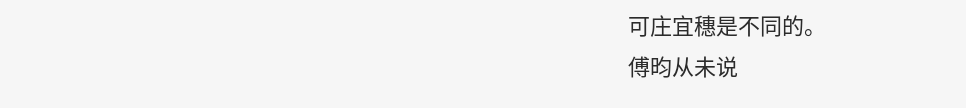可庄宜穗是不同的。
傅昀从未说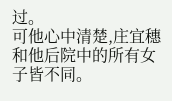过。
可他心中清楚,庄宜穗和他后院中的所有女子皆不同。